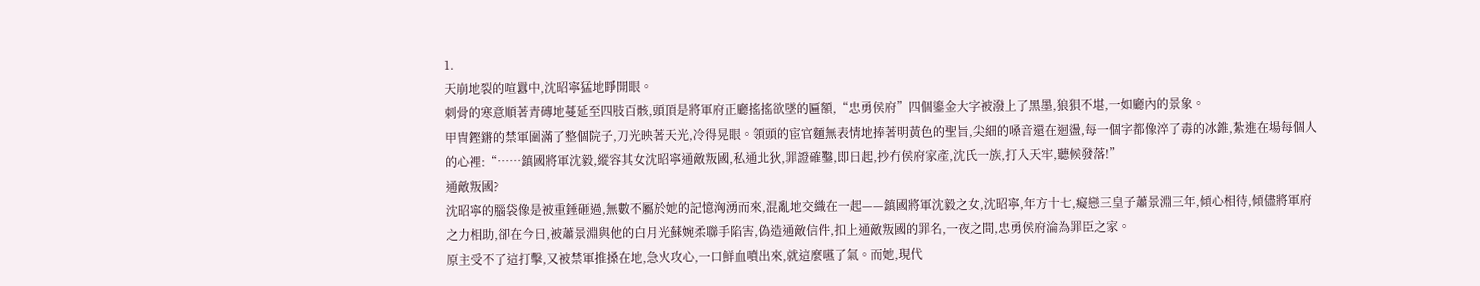1.
天崩地裂的喧囂中,沈昭寧猛地睜開眼。
刺骨的寒意順著青磚地蔓延至四肢百骸,頭頂是將軍府正廳搖搖欲墜的匾額,“忠勇侯府”四個鎏金大字被潑上了黑墨,狼狽不堪,一如廳內的景象。
甲冑鏗鏘的禁軍圍滿了整個院子,刀光映著天光,冷得晃眼。領頭的宦官麵無表情地捧著明黃色的聖旨,尖細的嗓音還在迴盪,每一個字都像淬了毒的冰錐,紮進在場每個人的心裡:“……鎮國將軍沈毅,縱容其女沈昭寧通敵叛國,私通北狄,罪證確鑿,即日起,抄冇侯府家產,沈氏一族,打入天牢,聽候發落!”
通敵叛國?
沈昭寧的腦袋像是被重錘砸過,無數不屬於她的記憶洶湧而來,混亂地交織在一起——鎮國將軍沈毅之女,沈昭寧,年方十七,癡戀三皇子蕭景淵三年,傾心相待,傾儘將軍府之力相助,卻在今日,被蕭景淵與他的白月光蘇婉柔聯手陷害,偽造通敵信件,扣上通敵叛國的罪名,一夜之間,忠勇侯府淪為罪臣之家。
原主受不了這打擊,又被禁軍推搡在地,急火攻心,一口鮮血噴出來,就這麼嚥了氣。而她,現代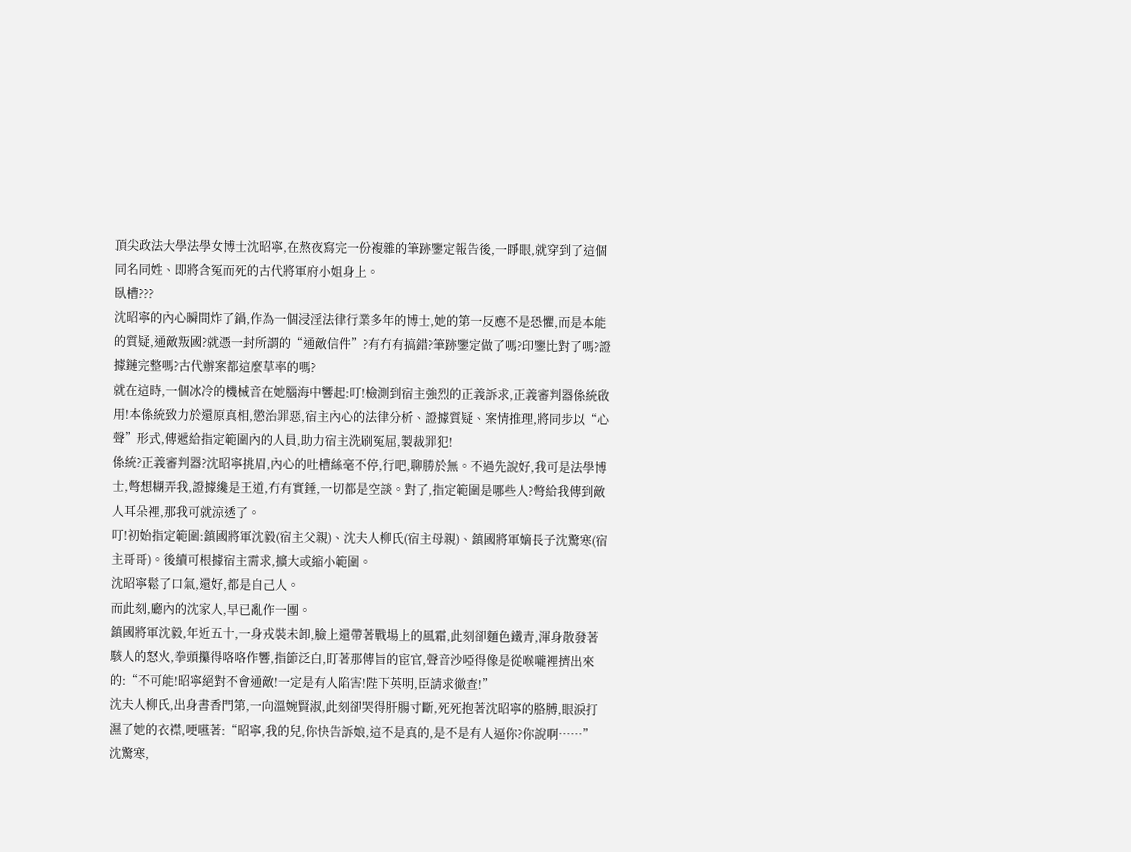頂尖政法大學法學女博士沈昭寧,在熬夜寫完一份複雜的筆跡鑒定報告後,一睜眼,就穿到了這個同名同姓、即將含冤而死的古代將軍府小姐身上。
臥槽???
沈昭寧的內心瞬間炸了鍋,作為一個浸淫法律行業多年的博士,她的第一反應不是恐懼,而是本能的質疑,通敵叛國?就憑一封所謂的“通敵信件”?有冇有搞錯?筆跡鑒定做了嗎?印鑒比對了嗎?證據鏈完整嗎?古代辦案都這麼草率的嗎?
就在這時,一個冰冷的機械音在她腦海中響起:叮!檢測到宿主強烈的正義訴求,正義審判器係統啟用!本係統致力於還原真相,懲治罪惡,宿主內心的法律分析、證據質疑、案情推理,將同步以“心聲”形式,傳遞給指定範圍內的人員,助力宿主洗刷冤屈,製裁罪犯!
係統?正義審判器?沈昭寧挑眉,內心的吐槽絲毫不停,行吧,聊勝於無。不過先說好,我可是法學博士,彆想糊弄我,證據纔是王道,冇有實錘,一切都是空談。對了,指定範圍是哪些人?彆給我傳到敵人耳朵裡,那我可就涼透了。
叮!初始指定範圍:鎮國將軍沈毅(宿主父親)、沈夫人柳氏(宿主母親)、鎮國將軍嫡長子沈驚寒(宿主哥哥)。後續可根據宿主需求,擴大或縮小範圍。
沈昭寧鬆了口氣,還好,都是自己人。
而此刻,廳內的沈家人,早已亂作一團。
鎮國將軍沈毅,年近五十,一身戎裝未卸,臉上還帶著戰場上的風霜,此刻卻麵色鐵青,渾身散發著駭人的怒火,拳頭攥得咯咯作響,指節泛白,盯著那傳旨的宦官,聲音沙啞得像是從喉嚨裡擠出來的:“不可能!昭寧絕對不會通敵!一定是有人陷害!陛下英明,臣請求徹查!”
沈夫人柳氏,出身書香門第,一向溫婉賢淑,此刻卻哭得肝腸寸斷,死死抱著沈昭寧的胳膊,眼淚打濕了她的衣襟,哽嚥著:“昭寧,我的兒,你快告訴娘,這不是真的,是不是有人逼你?你說啊……”
沈驚寒,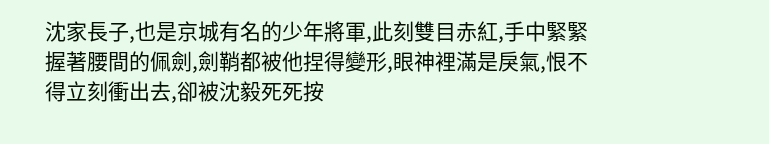沈家長子,也是京城有名的少年將軍,此刻雙目赤紅,手中緊緊握著腰間的佩劍,劍鞘都被他捏得變形,眼神裡滿是戾氣,恨不得立刻衝出去,卻被沈毅死死按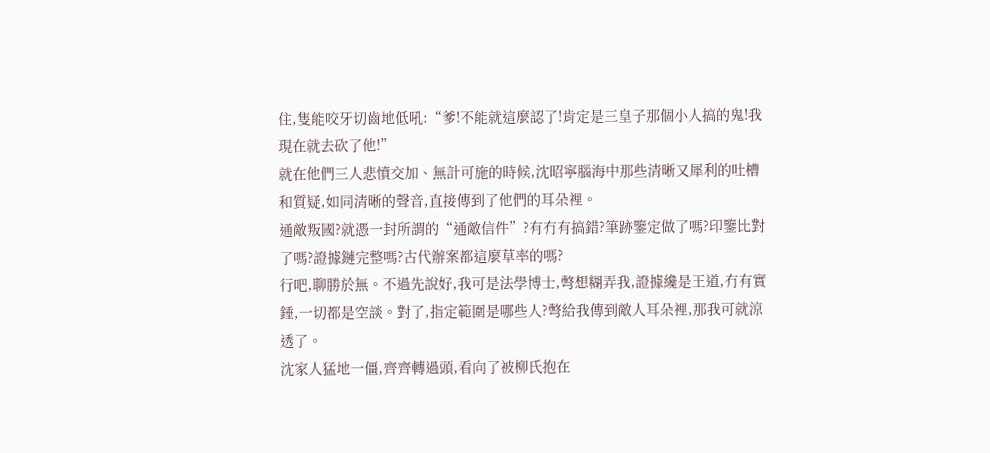住,隻能咬牙切齒地低吼:“爹!不能就這麼認了!肯定是三皇子那個小人搞的鬼!我現在就去砍了他!”
就在他們三人悲憤交加、無計可施的時候,沈昭寧腦海中那些清晰又犀利的吐槽和質疑,如同清晰的聲音,直接傳到了他們的耳朵裡。
通敵叛國?就憑一封所謂的“通敵信件”?有冇有搞錯?筆跡鑒定做了嗎?印鑒比對了嗎?證據鏈完整嗎?古代辦案都這麼草率的嗎?
行吧,聊勝於無。不過先說好,我可是法學博士,彆想糊弄我,證據纔是王道,冇有實錘,一切都是空談。對了,指定範圍是哪些人?彆給我傳到敵人耳朵裡,那我可就涼透了。
沈家人猛地一僵,齊齊轉過頭,看向了被柳氏抱在